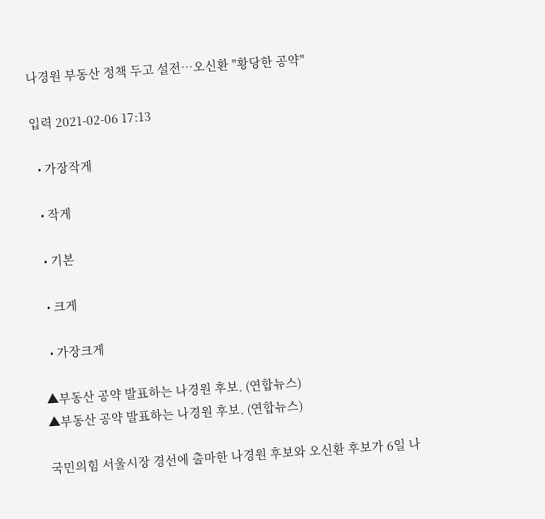나경원 부동산 정책 두고 설전…오신환 "황당한 공약"

입력 2021-02-06 17:13

  • 가장작게

  • 작게

  • 기본

  • 크게

  • 가장크게

▲부동산 공약 발표하는 나경원 후보. (연합뉴스)
▲부동산 공약 발표하는 나경원 후보. (연합뉴스)

국민의힘 서울시장 경선에 출마한 나경원 후보와 오신환 후보가 6일 나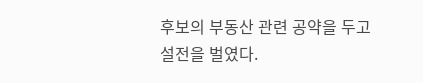후보의 부동산 관련 공약을 두고 설전을 벌였다.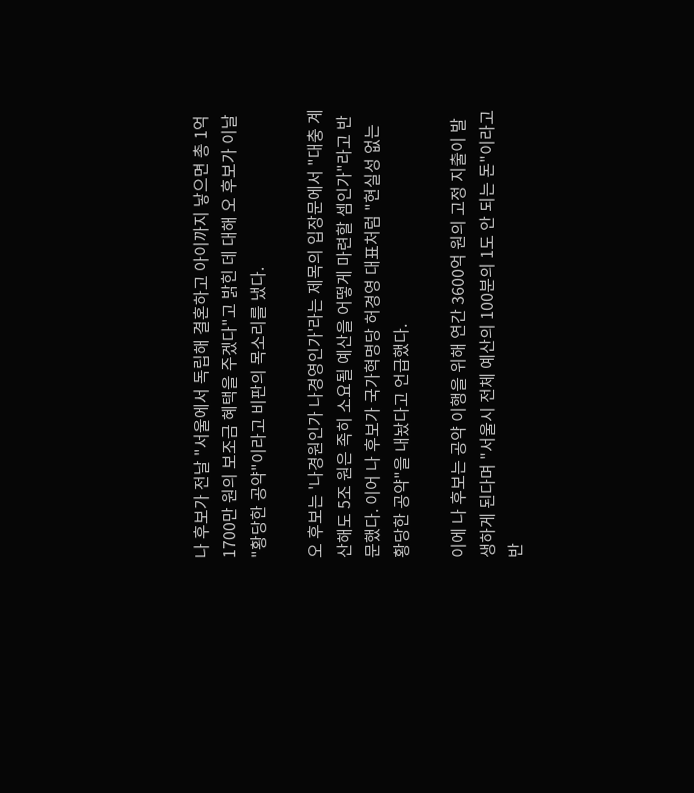나 후보가 전날 "서울에서 독립해 결혼하고 아이까지 낳으면 총 1억1700만 원의 보조금 혜택을 주겠다"고 밝힌 데 대해 오 후보가 이날 "황당한 공약"이라고 비판의 목소리를 냈다.

오 후보는 '나경원인가 나경영인가'라는 제목의 입장문에서 "대충 계산해도 5조 원은 족히 소요될 예산을 어떻게 마련할 셈인가"라고 반문했다. 이어 나 후보가 국가혁명당 허경영 대표처럼 "현실성 없는 황당한 공약"을 내놨다고 언급했다.

이에 나 후보는 공약 이행을 위해 연간 3600억 원의 고정 지출이 발생하게 된다며 "서울시 전체 예산의 100분의 1도 안 되는 돈"이라고 반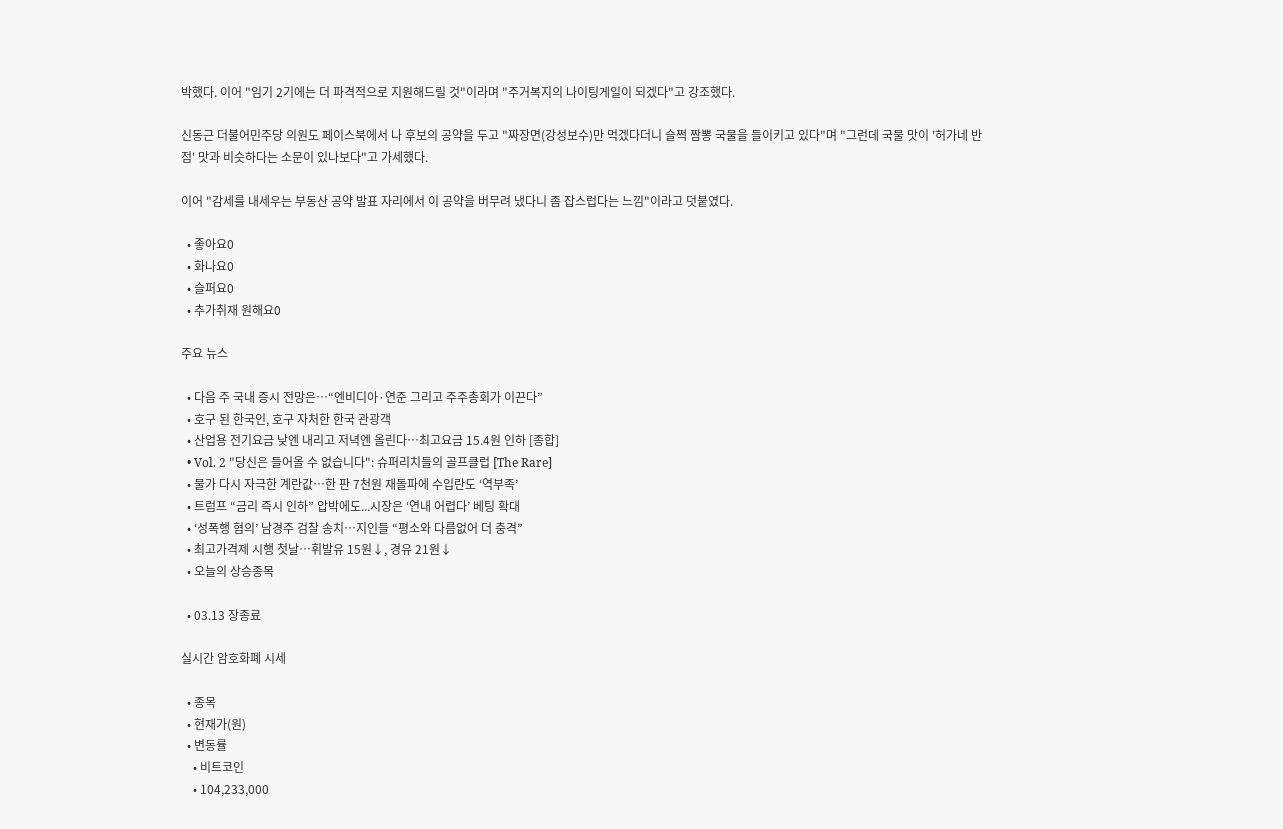박했다. 이어 "임기 2기에는 더 파격적으로 지원해드릴 것"이라며 "주거복지의 나이팅게일이 되겠다"고 강조했다.

신동근 더불어민주당 의원도 페이스북에서 나 후보의 공약을 두고 "짜장면(강성보수)만 먹겠다더니 슬쩍 짬뽕 국물을 들이키고 있다"며 "그런데 국물 맛이 '허가네 반점' 맛과 비슷하다는 소문이 있나보다"고 가세했다.

이어 "감세를 내세우는 부동산 공약 발표 자리에서 이 공약을 버무려 냈다니 좀 잡스럽다는 느낌"이라고 덧붙였다.

  • 좋아요0
  • 화나요0
  • 슬퍼요0
  • 추가취재 원해요0

주요 뉴스

  • 다음 주 국내 증시 전망은⋯“엔비디아·연준 그리고 주주총회가 이끈다”
  • 호구 된 한국인, 호구 자처한 한국 관광객
  • 산업용 전기요금 낮엔 내리고 저녁엔 올린다…최고요금 15.4원 인하 [종합]
  • Vol. 2 "당신은 들어올 수 없습니다": 슈퍼리치들의 골프클럽 [The Rare]
  • 물가 다시 자극한 계란값…한 판 7천원 재돌파에 수입란도 ‘역부족’
  • 트럼프 “금리 즉시 인하” 압박에도...시장은 ‘연내 어렵다’ 베팅 확대
  • ‘성폭행 혐의’ 남경주 검찰 송치…지인들 “평소와 다름없어 더 충격”
  • 최고가격제 시행 첫날⋯휘발유 15원↓, 경유 21원↓
  • 오늘의 상승종목

  • 03.13 장종료

실시간 암호화폐 시세

  • 종목
  • 현재가(원)
  • 변동률
    • 비트코인
    • 104,233,000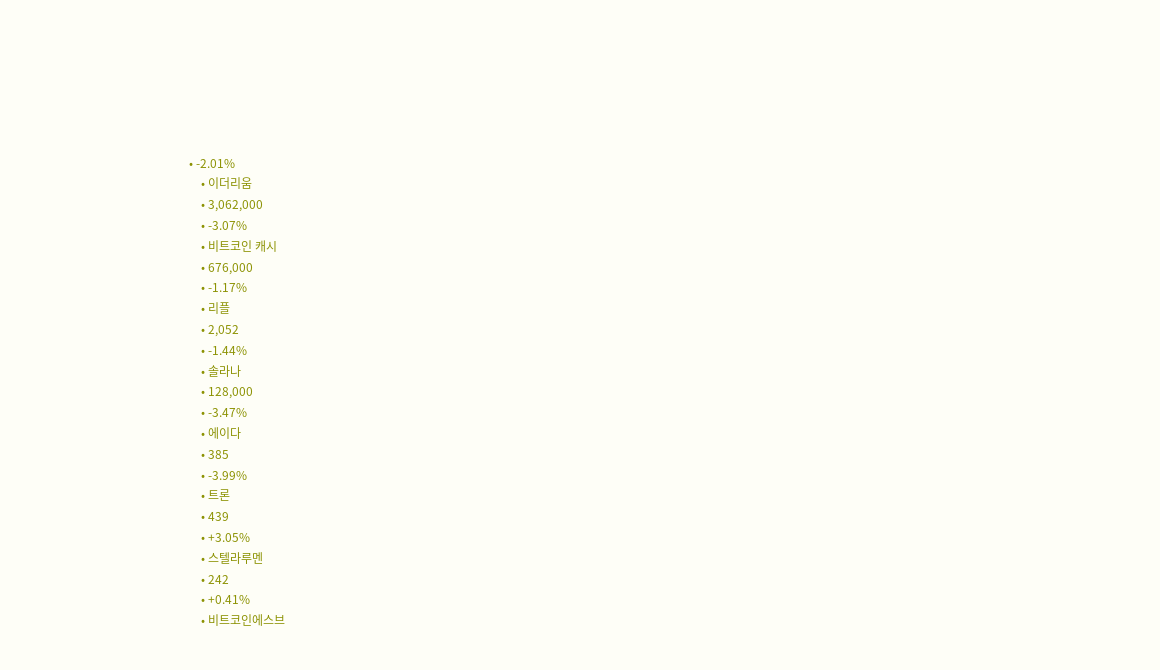• -2.01%
    • 이더리움
    • 3,062,000
    • -3.07%
    • 비트코인 캐시
    • 676,000
    • -1.17%
    • 리플
    • 2,052
    • -1.44%
    • 솔라나
    • 128,000
    • -3.47%
    • 에이다
    • 385
    • -3.99%
    • 트론
    • 439
    • +3.05%
    • 스텔라루멘
    • 242
    • +0.41%
    • 비트코인에스브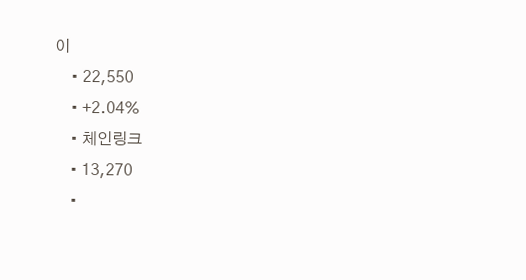이
    • 22,550
    • +2.04%
    • 체인링크
    • 13,270
    •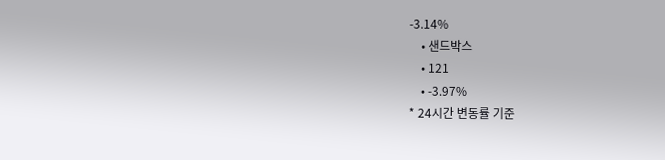-3.14%
    • 샌드박스
    • 121
    • -3.97%
* 24시간 변동률 기준